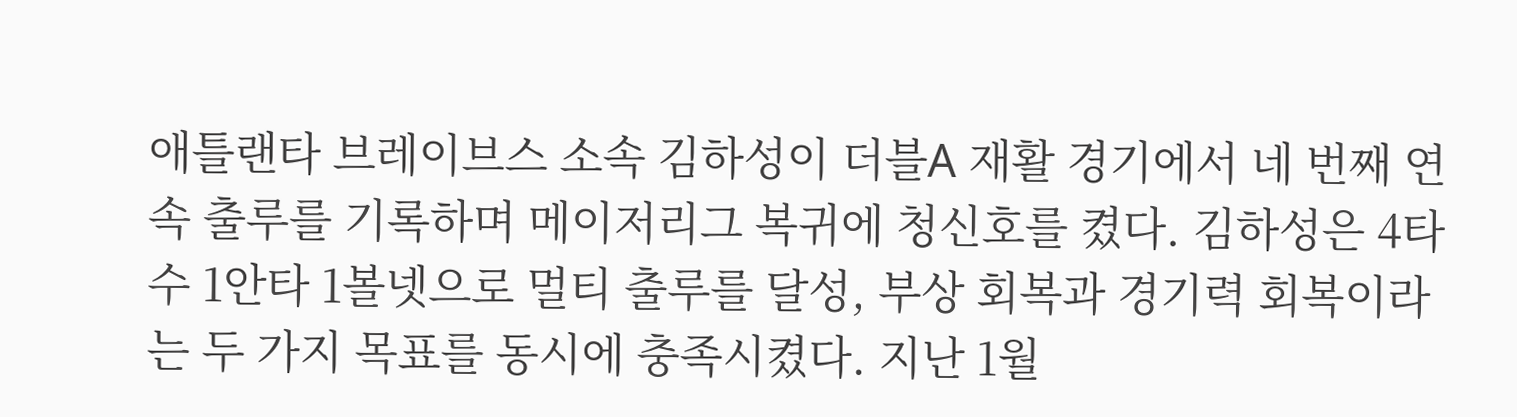애틀랜타 브레이브스 소속 김하성이 더블A 재활 경기에서 네 번째 연속 출루를 기록하며 메이저리그 복귀에 청신호를 켰다. 김하성은 4타수 1안타 1볼넷으로 멀티 출루를 달성, 부상 회복과 경기력 회복이라는 두 가지 목표를 동시에 충족시켰다. 지난 1월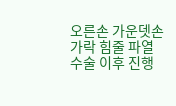오른손 가운뎃손가락 힘줄 파열 수술 이후 진행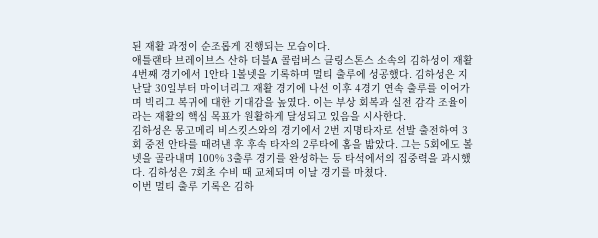된 재활 과정이 순조롭게 진행되는 모습이다.
애틀랜타 브레이브스 산하 더블A 콜럼버스 클링스톤스 소속의 김하성이 재활 4번째 경기에서 1안타 1볼넷을 기록하며 멀티 출루에 성공했다. 김하성은 지난달 30일부터 마이너리그 재활 경기에 나선 이후 4경기 연속 출루를 이어가며 빅리그 복귀에 대한 기대감을 높였다. 이는 부상 회복과 실전 감각 조율이라는 재활의 핵심 목표가 원활하게 달성되고 있음을 시사한다.
김하성은 몽고메리 비스킷스와의 경기에서 2번 지명타자로 선발 출전하여 3회 중전 안타를 때려낸 후 후속 타자의 2루타에 홈을 밟았다. 그는 5회에도 볼넷을 골라내며 100% 3출루 경기를 완성하는 등 타석에서의 집중력을 과시했다. 김하성은 7회초 수비 때 교체되며 이날 경기를 마쳤다.
이번 멀티 출루 기록은 김하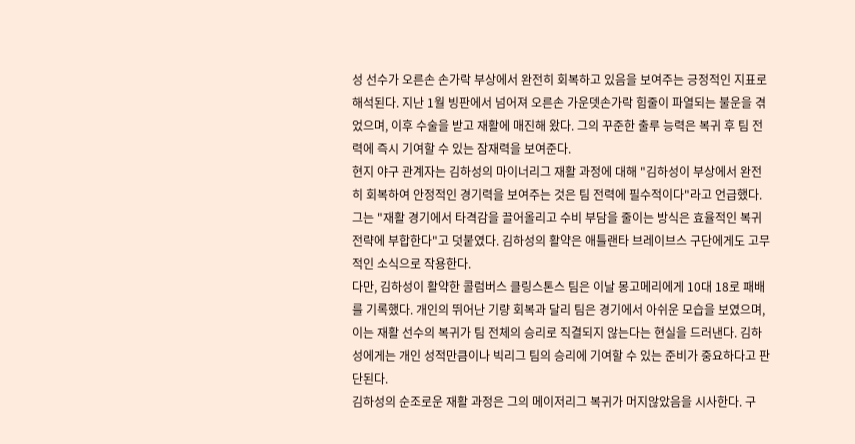성 선수가 오른손 손가락 부상에서 완전히 회복하고 있음을 보여주는 긍정적인 지표로 해석된다. 지난 1월 빙판에서 넘어져 오른손 가운뎃손가락 힘줄이 파열되는 불운을 겪었으며, 이후 수술을 받고 재활에 매진해 왔다. 그의 꾸준한 출루 능력은 복귀 후 팀 전력에 즉시 기여할 수 있는 잠재력을 보여준다.
현지 야구 관계자는 김하성의 마이너리그 재활 과정에 대해 "김하성이 부상에서 완전히 회복하여 안정적인 경기력을 보여주는 것은 팀 전력에 필수적이다"라고 언급했다. 그는 "재활 경기에서 타격감을 끌어올리고 수비 부담을 줄이는 방식은 효율적인 복귀 전략에 부합한다"고 덧붙였다. 김하성의 활약은 애틀랜타 브레이브스 구단에게도 고무적인 소식으로 작용한다.
다만, 김하성이 활약한 콜럼버스 클링스톤스 팀은 이날 몽고메리에게 10대 18로 패배를 기록했다. 개인의 뛰어난 기량 회복과 달리 팀은 경기에서 아쉬운 모습을 보였으며, 이는 재활 선수의 복귀가 팀 전체의 승리로 직결되지 않는다는 현실을 드러낸다. 김하성에게는 개인 성적만큼이나 빅리그 팀의 승리에 기여할 수 있는 준비가 중요하다고 판단된다.
김하성의 순조로운 재활 과정은 그의 메이저리그 복귀가 머지않았음을 시사한다. 구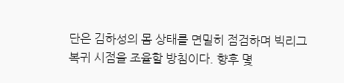단은 김하성의 몸 상태를 면밀히 점검하며 빅리그 복귀 시점을 조율할 방침이다. 향후 몇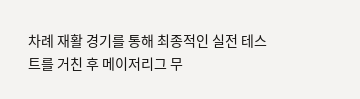차례 재활 경기를 통해 최종적인 실전 테스트를 거친 후 메이저리그 무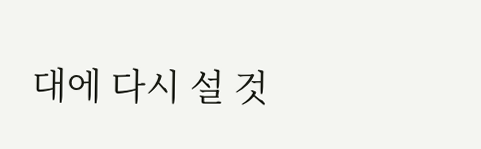대에 다시 설 것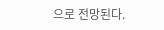으로 전망된다.